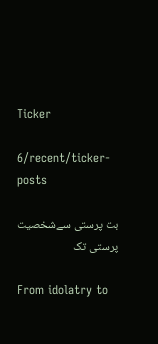Ticker

6/recent/ticker-posts

بت پرستی سےشخصیت پرستی تک

From idolatry to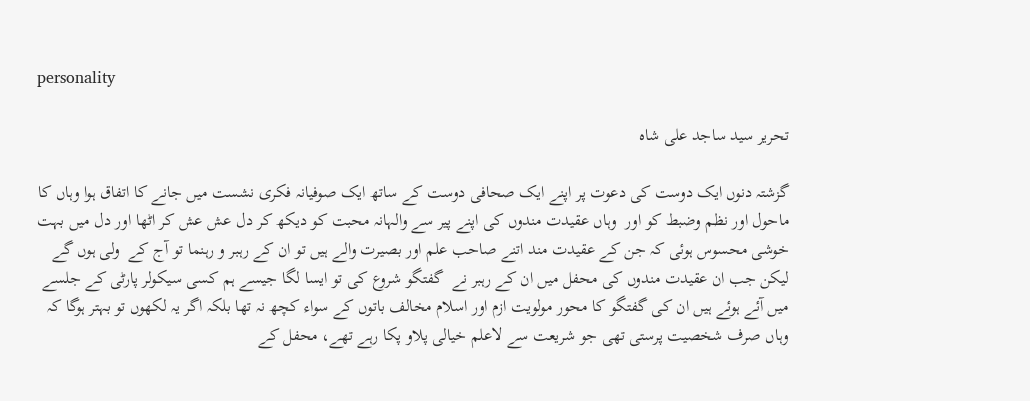personality

تحریر سید ساجد علی شاہ

گزشتہ دنوں ایک دوست کی دعوت پر اپنے ایک صحافی دوست کے ساتھ ایک صوفیانہ فکری نشست میں جانے کا اتفاق ہوا وہاں کا ماحول اور نظم وضبط کو اور  وہاں عقیدت مندوں کی اپنے پیر سے والہانہ محبت کو دیکھ کر دل عش عش کر اٹھا اور دل میں بہت خوشی محسوس ہوئی کہ جن کے عقیدت مند اتنے صاحب علم اور بصیرت والے ہیں تو ان کے رہبر و رہنما تو آج کے  ولی ہوں گے لیکن جب ان عقیدت مندوں کی محفل میں ان کے رہبر نے  گفتگو شروع کی تو ایسا لگا جیسے ہم کسی سیکولر پارٹی کے جلسے میں آئے ہوئے ہیں ان کی گفتگو کا محور مولویت ازم اور اسلام مخالف باتوں کے سواء کچھ نہ تھا بلکہ اگر یہ لکھوں تو بہتر ہوگا کہ وہاں صرف شخصیت پرستی تھی جو شریعت سے لاعلم خیالی پلاو پکا رہے تھے، محفل کے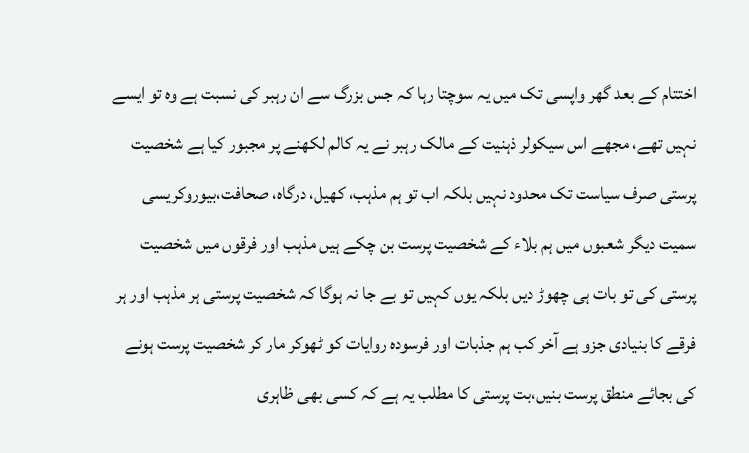اختتام کے بعد گھر واپسی تک میں یہ سوچتا رہا کہ جس بزرگ سے ان رہبر کی نسبت ہے وہ تو ایسے نہیں تھے، مجھے اس سیکولر ذہنیت کے مالک رہبر نے یہ کالم لکھنے پر مجبور کیا ہے شخصیت پرستی صرف سیاست تک محدود نہیں بلکہ اب تو ہم مذہب، کھیل، درگاہ، صحافت،بیوروکریسی سمیت دیگر شعبوں میں ہم بلاء کے شخصیت پرست بن چکے ہیں مذہب اور فرقوں میں شخصیت پرستی کی تو بات ہی چھوڑ دیں بلکہ یوں کہیں تو بے جا نہ ہوگا کہ شخصیت پرستی ہر مذہب اور ہر فرقے کا بنیادی جزو ہے آخر کب ہم جذبات اور فرسودہ روایات کو ٹھوکر مار کر شخصیت پرست ہونے کی بجائے منطق پرست بنیں،بت پرستی کا مطلب یہ ہے کہ کسی بھی ظاہری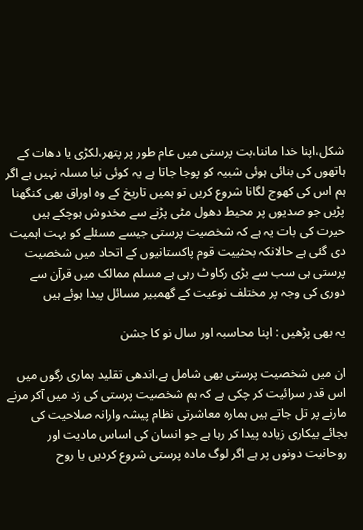شکل،اپنا خدا ماننا،بت پرستی میں عام طور پر پتھر،لکڑی یا دھات کے ہاتھوں کی بنائی ہوئی شبیہ کو پوجا جاتا ہے یہ کوئی نیا مسلہ نہیں ہے اگر ہم اس کی کھوج لگانا شروع کریں تو ہمیں تاریخ کے وہ اوراق بھی کنگھنا پڑیں جو صدیوں پر محیط دھول مٹی پڑنے سے مخدوش ہوچکے ہیں حیرت کی بات یہ ہے کہ شخصیت پرستی جیسے مسئلے کو بہت اہمیت دی گئی ہے حالانکہ بحثییت قوم پاکستانیوں کے اتحاد میں شخصیت پرستی ہی سب سے بڑی رکاوٹ رہی ہے مسلم ممالک میں قرآن سے دوری کی وجہ پر مختلف نوعیت کے گھمبیر مسائل پیدا ہوئے ہیں

یہ بھی پڑھیں : اپنا محاسبہ اور سال نو کا جشن

ان میں شخصیت پرستی بھی شامل ہے،اندھی تقلید ہماری رگوں میں اس قدر سرائیت کر چکی ہے کہ ہم شخصیت پرستی کی زد میں آکر مرنے مارنے پر تل جاتے ہیں ہمارہ معاشرتی نظام پیشہ وارانہ صلاحیت کی بجائے بیکاری زیادہ پیدا کر رہا ہے جو انسان کی اساس مادیت اور روحانیت دونوں پر ہے اگر لوگ مادہ پرستی شروع کردیں یا روح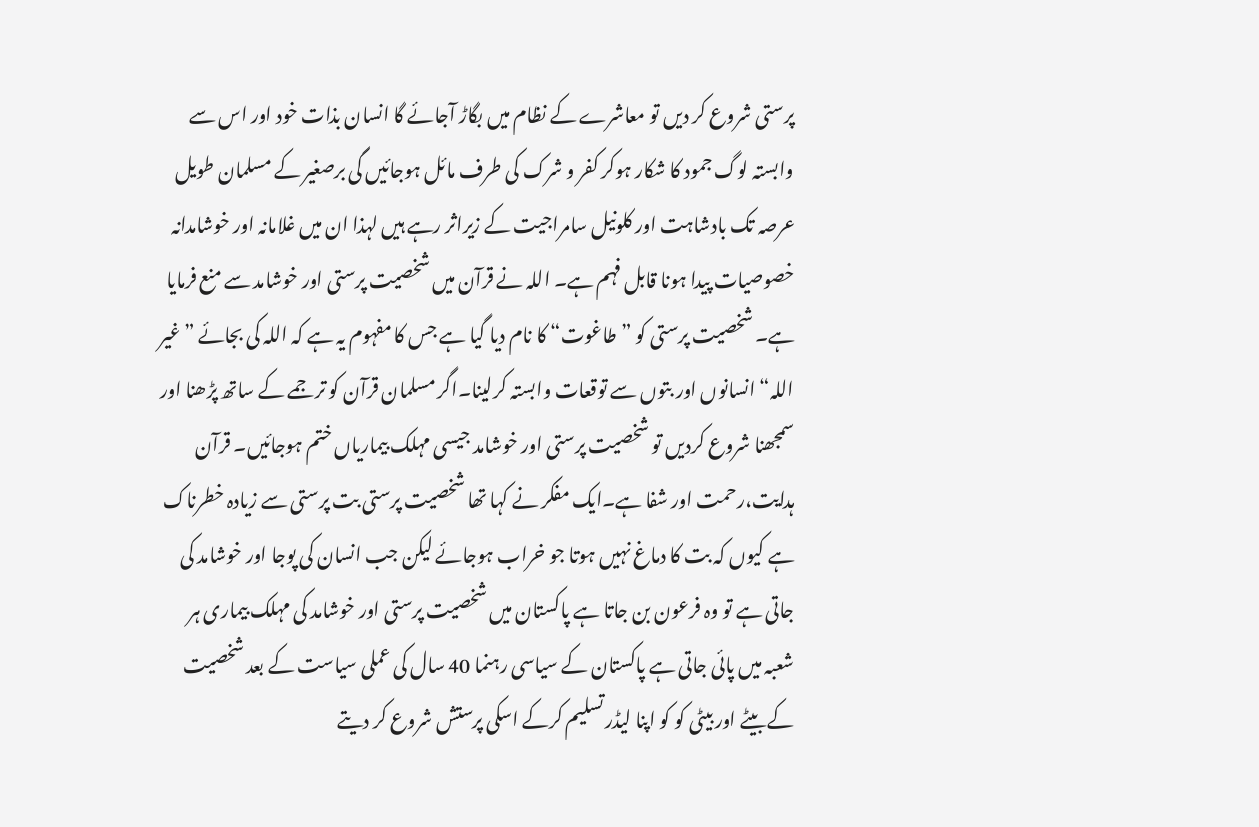پرستی شروع کر دیں تو معاشرے کے نظام میں بگاڑ آجائے گا انسان بذات خود اور اس سے وابستہ لوگ جمود کا شکار ہوکر کفر و شرک کی طرف مائل ہوجائیں گی برصغیر کے مسلمان طویل عرصہ تک بادشاہت اور کلونیل سامراجیت کے زیراثر رہے ہیں لہذا ان میں غلامانہ اور خوشامدانہ خصوصیات پیدا ہونا قابل فہم ہے۔ اللہ نے قرآن میں شخصیت پرستی اور خوشامد سے منع فرمایا ہے۔ شخصیت پرستی کو ”طاغوت“ کا نام دیا گیا ہے جس کا مفہوم یہ ہے کہ اللہ کی بجائے ”غیر اللہ“ انسانوں اور بتوں سے توقعات وابستہ کرلینا۔اگر مسلمان قرآن کو ترجمے کے ساتھ پڑھنا اور سمجھنا شروع کردیں تو شخصیت پرستی اور خوشامد جیسی مہلک بیماریاں ختم ہوجائیں۔ قرآن ہدایت،رحمت اور شفا ہے۔ایک مفکر نے کہا تھا شخصیت پرستی بت پرستی سے زیادہ خطرناک ہے کیوں کہ بت کا دماغ نہیں ہوتا جو خراب ہوجائے لیکن جب انسان کی پوجا اور خوشامد کی جاتی ہے تو وہ فرعون بن جاتا ہے پاکستان میں شخصیت پرستی اور خوشامد کی مہلک بیماری ہر شعبہ میں پائی جاتی ہے پاکستان کے سیاسی رہنما 40 سال کی عملی سیاست کے بعد شخصیت کے بیٹے اور بیٹی کو کو اپنا لیڈر تسلیم کرکے اسکی پرستش شروع کر دیتے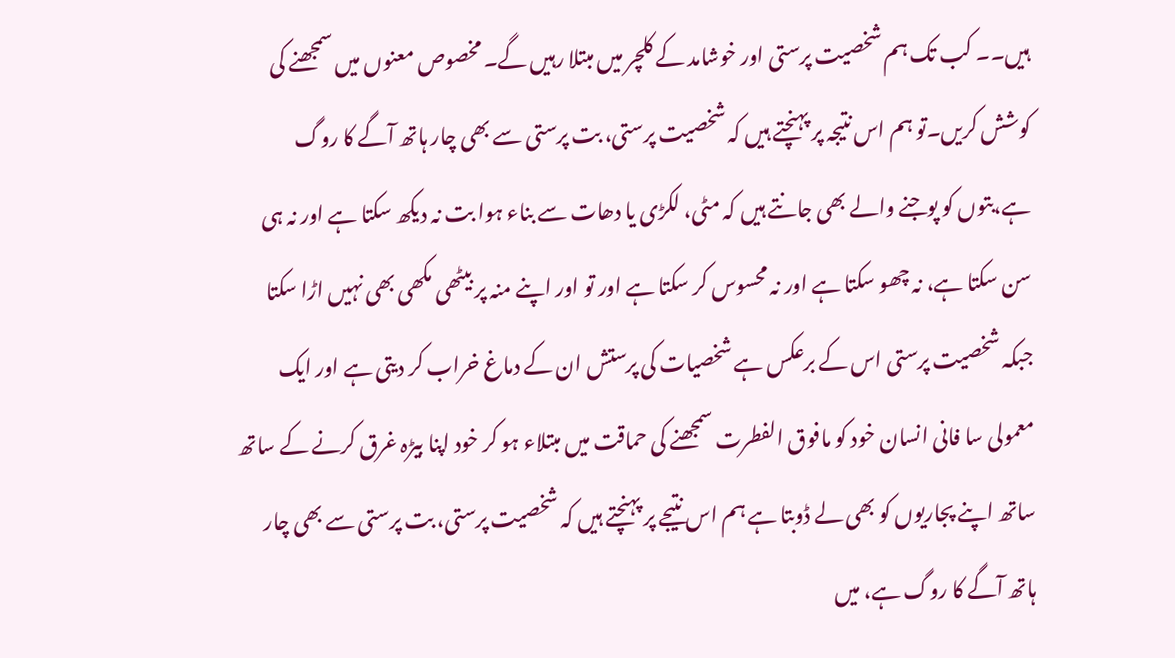ہیں۔۔ کب تک ہم شخصیت پرستی اور خوشامد کے کلچر میں مبتلا رہیں گے۔ مخصوص معنوں میں سمجھنے کی کوشش کریں۔تو ہم اس نتیجہ پر پہنچتے ہیں کہ شخصیت پرستی، بت پرستی سے بھی چار ہاتھ آگے کا روگ ہے،بتوں کو پوجنے والے بھی جانتے ہیں کہ مٹی، لکڑی یا دھات سے بناء ہوا بت نہ دیکھ سکتا ہے اور نہ ہی سن سکتا ہے، نہ چھو سکتا ہے اور نہ محسوس کر سکتا ہے اور تو اور اپنے منہ پر بیٹھی مکھی بھی نہیں اڑا سکتا جبکہ شخصیت پرستی اس کے برعکس ہے شخصیات کی پرستش ان کے دماغ خراب کر دیتی ہے اور ایک معمولی سا فانی انسان خود کو مافوق الفطرت سمجھنے کی حماقت میں مبتلاء ہو کر خود اپنا بیڑہ غرق کرنے کے ساتھ ساتھ اپنے پجاریوں کو بھی لے ڈوبتا ہے ہم اس نتیجے پر پہنچتے ہیں کہ شخصیت پرستی، بت پرستی سے بھی چار ہاتھ آگے کا روگ ہے، میں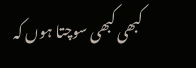کبھی کبھی سوچتا ہوں کہ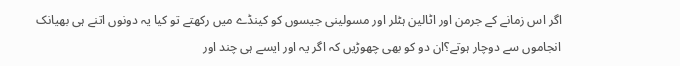اگر اس زمانے کے جرمن اور اٹالین ہٹلر اور مسولینی جیسوں کو کینڈے میں رکھتے تو کیا یہ دونوں اتنے ہی بھیانک انجاموں سے دوچار ہوتے؟ان دو کو بھی چھوڑیں کہ اگر یہ اور ایسے ہی چند اور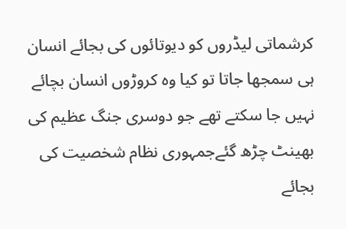کرشماتی لیڈروں کو دیوتائوں کی بجائے انسان ہی سمجھا جاتا تو کیا وہ کروڑوں انسان بچائے نہیں جا سکتے تھے جو دوسری جنگ عظیم کی بھینٹ چڑھ گئےجمہوری نظام شخصیت کی بجائے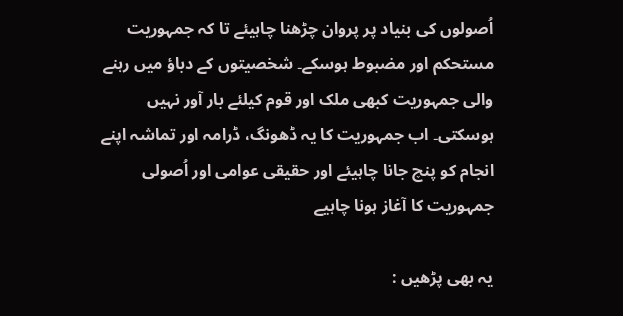اُصولوں کی بنیاد پر پروان چڑھنا چاہیئے تا کہ جمہوریت مستحکم اور مضبوط ہوسکے۔ شخصیتوں کے دباؤ میں رہنے والی جمہوریت کبھی ملک اور قوم کیلئے بار آور نہیں ہوسکتی۔ اب جمہوریت کا یہ ڈھونگ، ڈرامہ اور تماشہ اپنے انجام کو پنچ جانا چاہیئے اور حقیقی عوامی اور اُصولی جمہوریت کا آغاز ہونا چاہیے

یہ بھی پڑھیں :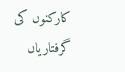کارکنوں کی گرفتاریاں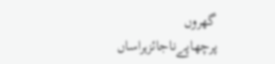گھروں پرچھاپےناجائزہراساں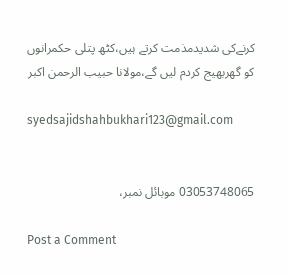کرنےکی شدیدمذمت کرتے ہیں،کٹھ پتلی حکمرانوں کو گھربھیج کردم لیں گے،مولانا حبیب الرحمن اکبر

syedsajidshahbukhari123@gmail.com


03053748065 موبائل نمبر،

Post a Comment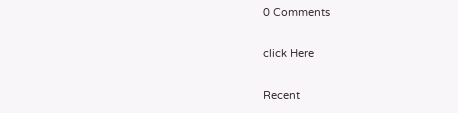0 Comments

click Here

Recent